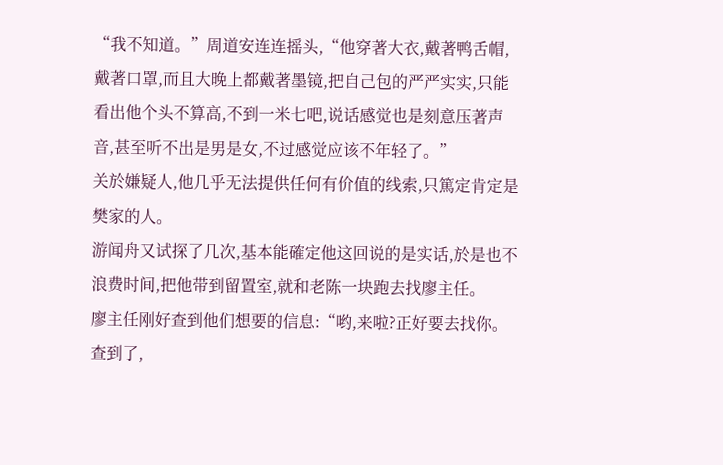“我不知道。”周道安连连摇头,“他穿著大衣,戴著鸭舌帽,戴著口罩,而且大晚上都戴著墨镜,把自己包的严严实实,只能看出他个头不算高,不到一米七吧,说话感觉也是刻意压著声音,甚至听不出是男是女,不过感觉应该不年轻了。”
关於嫌疑人,他几乎无法提供任何有价值的线索,只篤定肯定是樊家的人。
游闻舟又试探了几次,基本能確定他这回说的是实话,於是也不浪费时间,把他带到留置室,就和老陈一块跑去找廖主任。
廖主任刚好查到他们想要的信息:“哟,来啦?正好要去找你。查到了,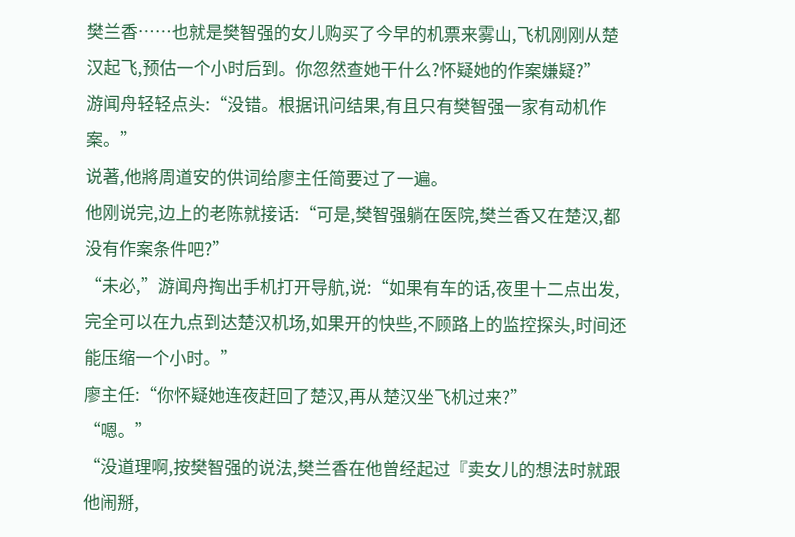樊兰香……也就是樊智强的女儿购买了今早的机票来雾山,飞机刚刚从楚汉起飞,预估一个小时后到。你忽然查她干什么?怀疑她的作案嫌疑?”
游闻舟轻轻点头:“没错。根据讯问结果,有且只有樊智强一家有动机作案。”
说著,他將周道安的供词给廖主任简要过了一遍。
他刚说完,边上的老陈就接话:“可是,樊智强躺在医院,樊兰香又在楚汉,都没有作案条件吧?”
“未必,”游闻舟掏出手机打开导航,说:“如果有车的话,夜里十二点出发,完全可以在九点到达楚汉机场,如果开的快些,不顾路上的监控探头,时间还能压缩一个小时。”
廖主任:“你怀疑她连夜赶回了楚汉,再从楚汉坐飞机过来?”
“嗯。”
“没道理啊,按樊智强的说法,樊兰香在他曾经起过『卖女儿的想法时就跟他闹掰,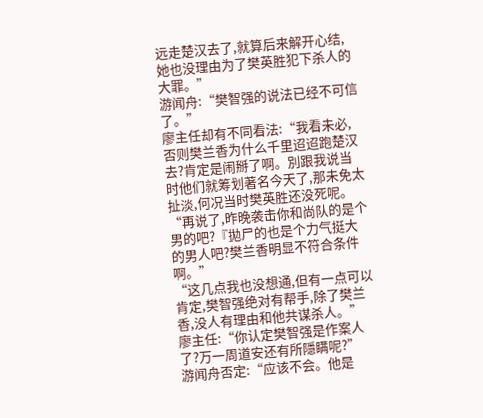远走楚汉去了,就算后来解开心结,她也没理由为了樊英胜犯下杀人的大罪。”
游闻舟:“樊智强的说法已经不可信了。”
廖主任却有不同看法:“我看未必,否则樊兰香为什么千里迢迢跑楚汉去?肯定是闹掰了啊。別跟我说当时他们就筹划著名今天了,那未免太扯淡,何况当时樊英胜还没死呢。
“再说了,昨晚袭击你和尚队的是个男的吧?『拋尸的也是个力气挺大的男人吧?樊兰香明显不符合条件啊。”
“这几点我也没想通,但有一点可以肯定,樊智强绝对有帮手,除了樊兰香,没人有理由和他共谋杀人。”
廖主任:“你认定樊智强是作案人了?万一周道安还有所隱瞒呢?”
游闻舟否定:“应该不会。他是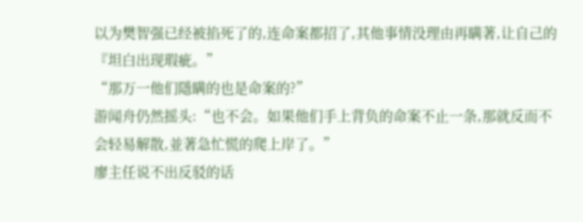以为樊智强已经被掐死了的,连命案都招了,其他事情没理由再瞒著,让自己的『坦白出现瑕疵。”
“那万一他们隱瞒的也是命案的?”
游闻舟仍然摇头:“也不会。如果他们手上背负的命案不止一条,那就反而不会轻易解散,並著急忙慌的爬上岸了。”
廖主任说不出反驳的话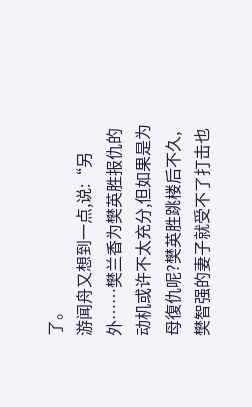了。
游闻舟又想到一点,说:“另外……樊兰香为樊英胜报仇的动机或许不太充分,但如果是为母復仇呢?樊英胜跳楼后不久,樊智强的妻子就受不了打击也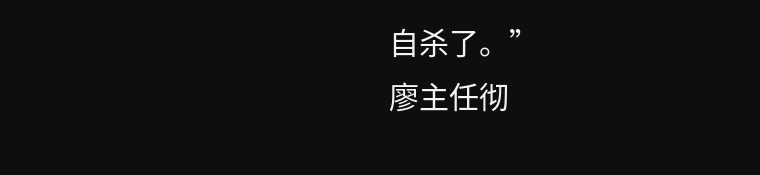自杀了。”
廖主任彻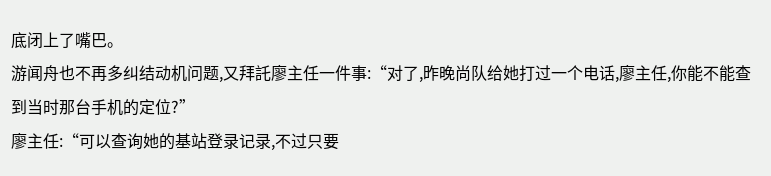底闭上了嘴巴。
游闻舟也不再多纠结动机问题,又拜託廖主任一件事:“对了,昨晚尚队给她打过一个电话,廖主任,你能不能查到当时那台手机的定位?”
廖主任:“可以查询她的基站登录记录,不过只要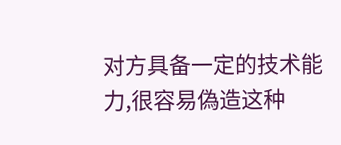对方具备一定的技术能力,很容易偽造这种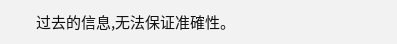过去的信息,无法保证准確性。